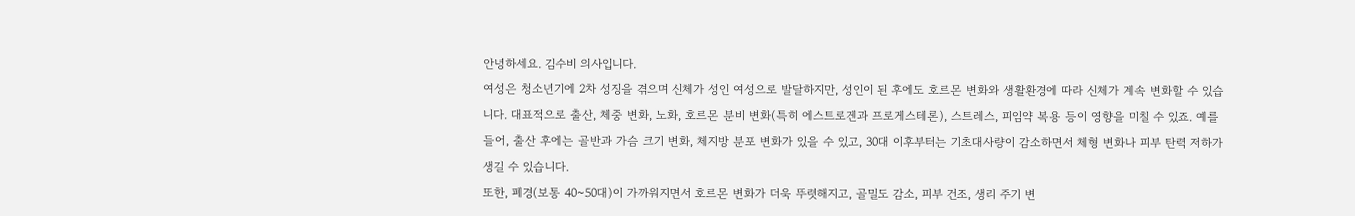안녕하세요. 김수비 의사입니다.
여성은 청소년기에 2차 성징을 겪으며 신체가 성인 여성으로 발달하지만, 성인이 된 후에도 호르몬 변화와 생활환경에 따라 신체가 계속 변화할 수 있습니다. 대표적으로 출산, 체중 변화, 노화, 호르몬 분비 변화(특히 에스트로겐과 프로게스테론), 스트레스, 피임약 복용 등이 영향을 미칠 수 있죠. 예를 들어, 출산 후에는 골반과 가슴 크기 변화, 체지방 분포 변화가 있을 수 있고, 30대 이후부터는 기초대사량이 감소하면서 체형 변화나 피부 탄력 저하가 생길 수 있습니다.
또한, 폐경(보통 40~50대)이 가까워지면서 호르몬 변화가 더욱 뚜렷해지고, 골밀도 감소, 피부 건조, 생리 주기 변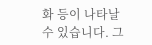화 등이 나타날 수 있습니다. 그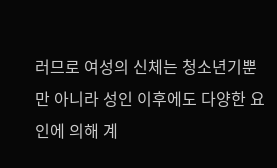러므로 여성의 신체는 청소년기뿐만 아니라 성인 이후에도 다양한 요인에 의해 계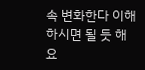속 변화한다 이해하시면 될 듯 해요